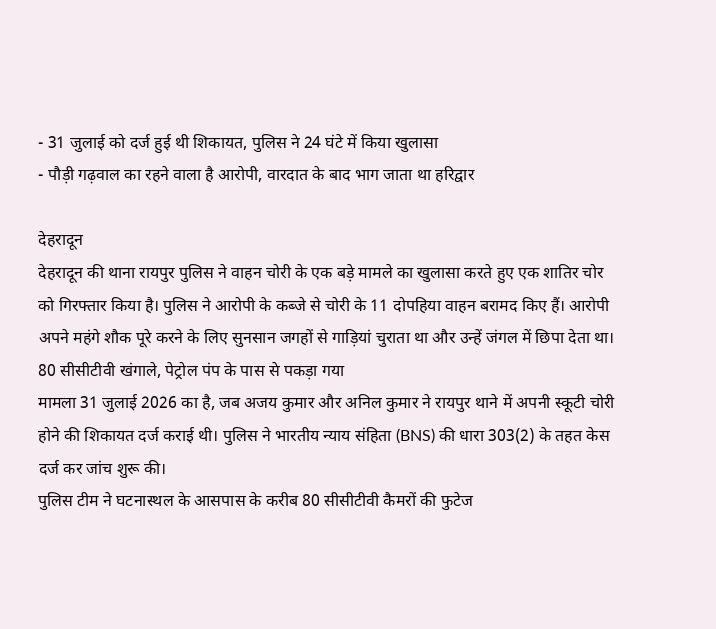- 31 जुलाई को दर्ज हुई थी शिकायत, पुलिस ने 24 घंटे में किया खुलासा
- पौड़ी गढ़वाल का रहने वाला है आरोपी, वारदात के बाद भाग जाता था हरिद्वार

देहरादून
देहरादून की थाना रायपुर पुलिस ने वाहन चोरी के एक बड़े मामले का खुलासा करते हुए एक शातिर चोर को गिरफ्तार किया है। पुलिस ने आरोपी के कब्जे से चोरी के 11 दोपहिया वाहन बरामद किए हैं। आरोपी अपने महंगे शौक पूरे करने के लिए सुनसान जगहों से गाड़ियां चुराता था और उन्हें जंगल में छिपा देता था।
80 सीसीटीवी खंगाले, पेट्रोल पंप के पास से पकड़ा गया
मामला 31 जुलाई 2026 का है, जब अजय कुमार और अनिल कुमार ने रायपुर थाने में अपनी स्कूटी चोरी होने की शिकायत दर्ज कराई थी। पुलिस ने भारतीय न्याय संहिता (BNS) की धारा 303(2) के तहत केस दर्ज कर जांच शुरू की।
पुलिस टीम ने घटनास्थल के आसपास के करीब 80 सीसीटीवी कैमरों की फुटेज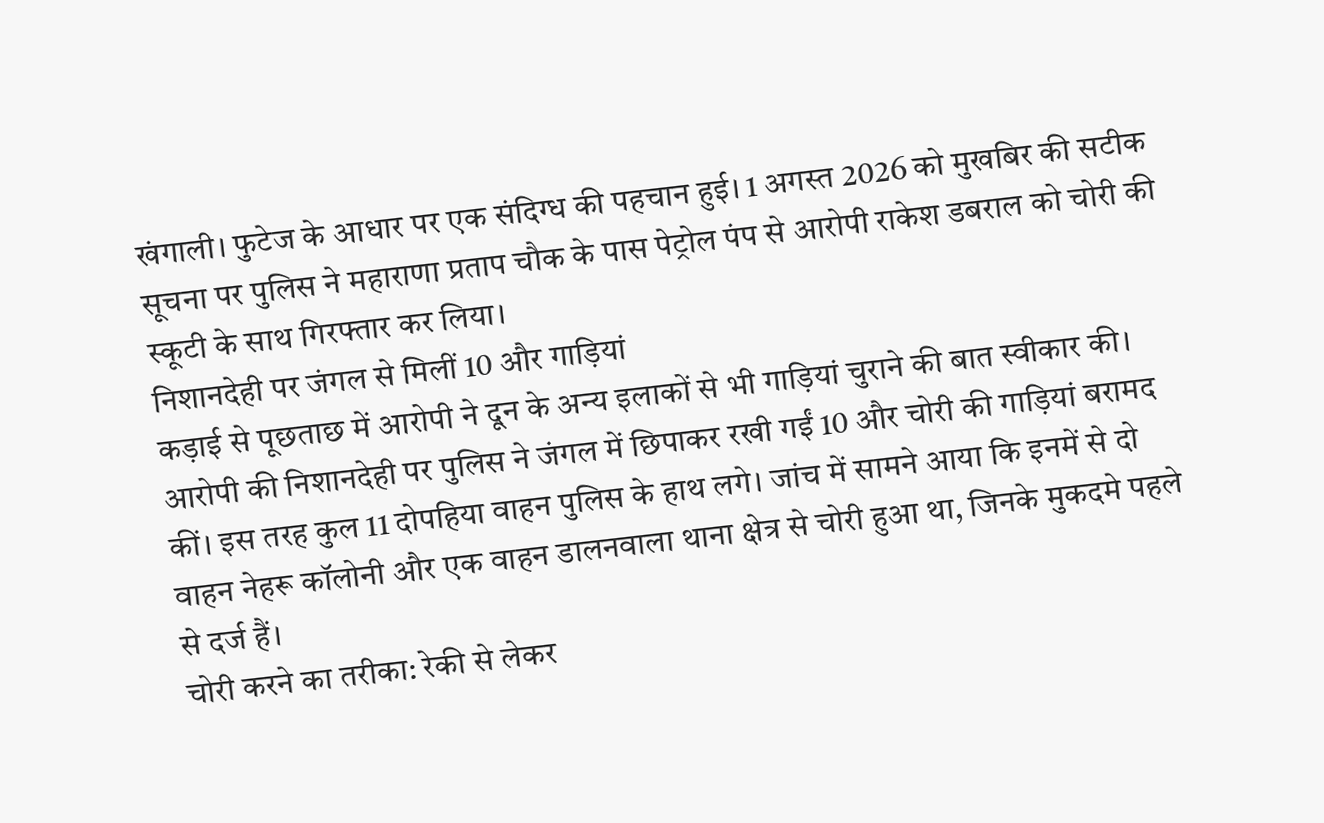खंगाली। फुटेज के आधार पर एक संदिग्ध की पहचान हुई। 1 अगस्त 2026 को मुखबिर की सटीक सूचना पर पुलिस ने महाराणा प्रताप चौक के पास पेट्रोल पंप से आरोपी राकेश डबराल को चोरी की स्कूटी के साथ गिरफ्तार कर लिया।
निशानदेही पर जंगल से मिलीं 10 और गाड़ियां
कड़ाई से पूछताछ में आरोपी ने दून के अन्य इलाकों से भी गाड़ियां चुराने की बात स्वीकार की। आरोपी की निशानदेही पर पुलिस ने जंगल में छिपाकर रखी गईं 10 और चोरी की गाड़ियां बरामद कीं। इस तरह कुल 11 दोपहिया वाहन पुलिस के हाथ लगे। जांच में सामने आया कि इनमें से दो वाहन नेहरू कॉलोनी और एक वाहन डालनवाला थाना क्षेत्र से चोरी हुआ था, जिनके मुकदमे पहले से दर्ज हैं।
चोरी करने का तरीका: रेकी से लेकर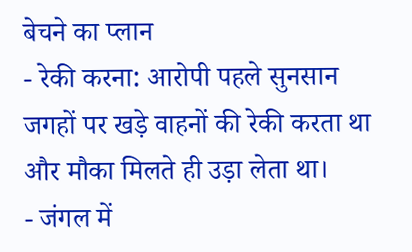बेचने का प्लान
- रेकी करना: आरोपी पहले सुनसान जगहों पर खड़े वाहनों की रेकी करता था और मौका मिलते ही उड़ा लेता था।
- जंगल में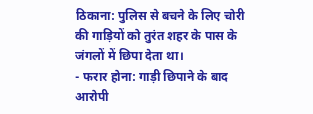ठिकाना: पुलिस से बचने के लिए चोरी की गाड़ियों को तुरंत शहर के पास के जंगलों में छिपा देता था।
- फरार होना: गाड़ी छिपाने के बाद आरोपी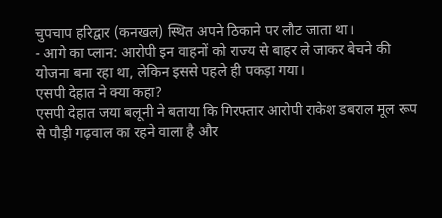चुपचाप हरिद्वार (कनखल) स्थित अपने ठिकाने पर लौट जाता था।
- आगे का प्लान: आरोपी इन वाहनों को राज्य से बाहर ले जाकर बेचने की योजना बना रहा था, लेकिन इससे पहले ही पकड़ा गया।
एसपी देहात ने क्या कहा?
एसपी देहात जया बलूनी ने बताया कि गिरफ्तार आरोपी राकेश डबराल मूल रूप से पौड़ी गढ़वाल का रहने वाला है और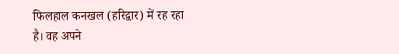फिलहाल कनखल (हरिद्वार) में रह रहा है। वह अपने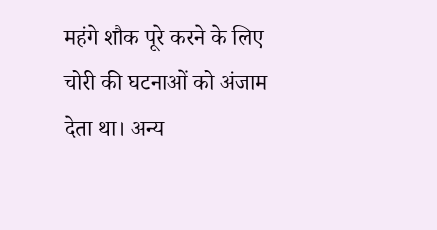महंगे शौक पूरे करने के लिए चोरी की घटनाओं को अंजाम देता था। अन्य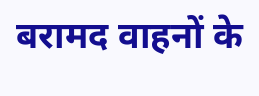बरामद वाहनों के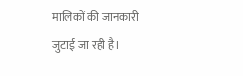मालिकों की जानकारी जुटाई जा रही है।